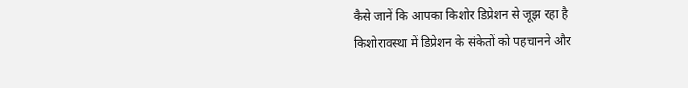कैसे जानें कि आपका किशोर डिप्रेशन से जूझ रहा है
किशोरावस्था में डिप्रेशन के संकेतों को पहचानने और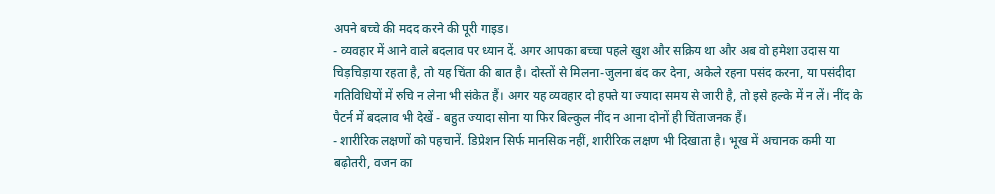अपने बच्चे की मदद करने की पूरी गाइड।
- व्यवहार में आने वाले बदलाव पर ध्यान दें. अगर आपका बच्चा पहले खुश और सक्रिय था और अब वो हमेशा उदास या चिड़चिड़ाया रहता है, तो यह चिंता की बात है। दोस्तों से मिलना-जुलना बंद कर देना, अकेले रहना पसंद करना, या पसंदीदा गतिविधियों में रुचि न लेना भी संकेत हैं। अगर यह व्यवहार दो हफ्ते या ज्यादा समय से जारी है, तो इसे हल्के में न लें। नींद के पैटर्न में बदलाव भी देखें - बहुत ज्यादा सोना या फिर बिल्कुल नींद न आना दोनों ही चिंताजनक हैं।
- शारीरिक लक्षणों को पहचानें. डिप्रेशन सिर्फ मानसिक नहीं, शारीरिक लक्षण भी दिखाता है। भूख में अचानक कमी या बढ़ोतरी, वजन का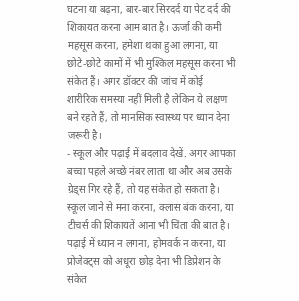घटना या बढ़ना, बार-बार सिरदर्द या पेट दर्द की शिकायत करना आम बात है। ऊर्जा की कमी महसूस करना, हमेशा थका हुआ लगना, या छोटे-छोटे कामों में भी मुश्किल महसूस करना भी संकेत हैं। अगर डॉक्टर की जांच में कोई शारीरिक समस्या नहीं मिली है लेकिन ये लक्षण बने रहते हैं, तो मानसिक स्वास्थ्य पर ध्यान देना जरूरी है।
- स्कूल और पढ़ाई में बदलाव देखें. अगर आपका बच्चा पहले अच्छे नंबर लाता था और अब उसके ग्रेड्स गिर रहे हैं, तो यह संकेत हो सकता है। स्कूल जाने से मना करना, क्लास बंक करना, या टीचर्स की शिकायतें आना भी चिंता की बात है। पढ़ाई में ध्यान न लगना, होमवर्क न करना, या प्रोजेक्ट्स को अधूरा छोड़ देना भी डिप्रेशन के संकेत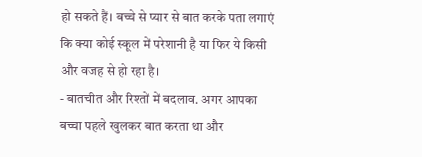हो सकते हैं। बच्चे से प्यार से बात करके पता लगाएं कि क्या कोई स्कूल में परेशानी है या फिर ये किसी और वजह से हो रहा है।
- बातचीत और रिश्तों में बदलाव. अगर आपका बच्चा पहले खुलकर बात करता था और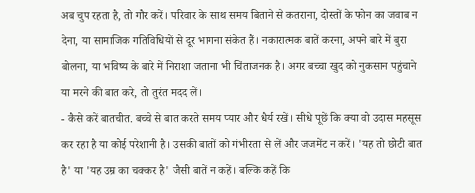अब चुप रहता है, तो गौर करें। परिवार के साथ समय बिताने से कतराना, दोस्तों के फोन का जवाब न देना, या सामाजिक गतिविधियों से दूर भागना संकेत हैं। नकारात्मक बातें करना, अपने बारे में बुरा बोलना, या भविष्य के बारे में निराशा जताना भी चिंताजनक है। अगर बच्चा खुद को नुकसान पहुंचाने या मरने की बात करे, तो तुरंत मदद लें।
- कैसे करें बातचीत. बच्चे से बात करते समय प्यार और धैर्य रखें। सीधे पूछें कि क्या वो उदास महसूस कर रहा है या कोई परेशानी है। उसकी बातों को गंभीरता से लें और जजमेंट न करें। 'यह तो छोटी बात है' या 'यह उम्र का चक्कर है' जैसी बातें न कहें। बल्कि कहें कि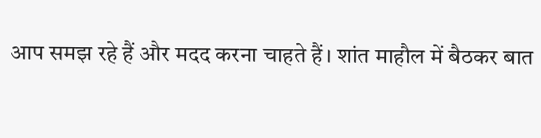आप समझ रहे हैं और मदद करना चाहते हैं। शांत माहौल में बैठकर बात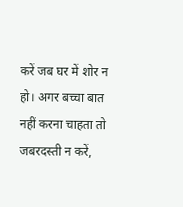करें जब घर में शोर न हो। अगर बच्चा बात नहीं करना चाहता तो जबरदस्ती न करें,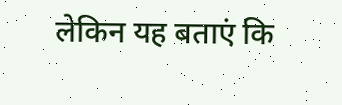लेकिन यह बताएं कि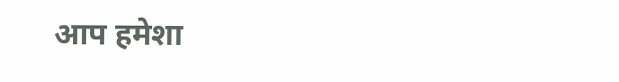आप हमेशा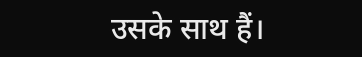उसके साथ हैं।